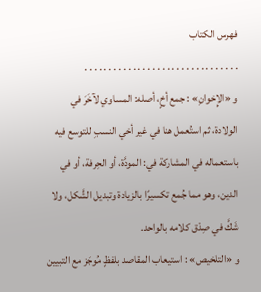فهرس الكتاب
. . . . . . . . . . . . . . . . . . . . . . . . . . . . . . . .
و «الإِخوانِ» : جمع أخٍ، أصله: المساوي لآخَرَ في الولادة، ثم استُعمل هنا في غير أخي النسبِ للتوسع فيه باستعماله في المشاركة في: المودَّة، أو الحِرفة، أو في الدين، وهو مما جُمع تكسيرًا بالزيادة وتبديل الشَّكل، ولا شَكَّ في صِدْق كلامه بالواحد.
و «التلخيص» : استيعاب المقاصد بلفظٍ مُوجَز مع التبيين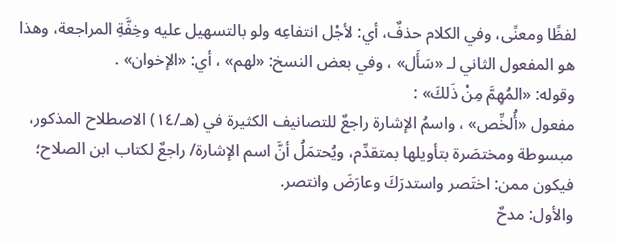لفظًا ومعنًى، وفي الكلام حذفٌ، أي: لأجْل انتفاعِه ولو بالتسهيل عليه وخِفَّةِ المراجعة، وهذا هو المفعول الثاني لـ «سَأَل» ، وفي بعض النسخ: «لهم» ، أي: «الإخوان» .
وقوله: «المُهِمَّ مِنْ ذَلكَ» :
مفعول «أُلخِّص» ، واسمُ الإشارة راجعٌ للتصانيف الكثيرة في (هـ/١٤) الاصطلاح المذكور، مبسوطة ومختصَرة بتأويلها بمتقدِّم، ويُحتمَلُ أنَّ اسم الإشارة/ راجعٌ لكتاب ابن الصلاح؛ فيكون ممن: اختَصر واستدرَكَ وعارَضَ وانتصر.
والأول: مدحٌ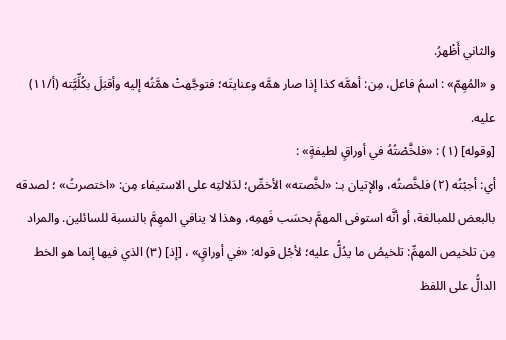والثاني أَظْهرُ.
و «المُهِمّ» : اسمُ فاعل، مِن: أهمَّه كذا إذا صار همَّه وعنايتَه؛ فتوجَّهتْ همَّتُه إليه وأقبَلَ بكُلِّيَّته (أ/١١) عليه.
[وقوله] (١) : «فلخَّصْتُهُ في أوراقٍ لطيفةٍ» :
أي: أجبْتُه (٢) فلخَّصتُه، والإتيان بـ: «لخَّصته» الأخصِّ؛ لدَلالتِه على الاستيفاء مِن: «اختصرتُ» ؛ لصدقه بالبعض للمبالغة، أو أنَّه استوفى المهمَّ بحسَب فَهمِه، وهذا لا ينافي المهِمَّ بالنسبة للسائلين. والمراد مِن تلخيص المهمِّ: تلخيصُ ما يدُلُّ عليه؛ لأجْل قوله: «في أوراقٍ» ، [إذ] (٣) الذي فيها إنما هو الخط الدالُّ على اللفظ